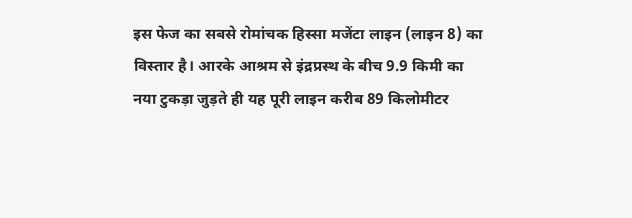इस फेज का सबसे रोमांचक हिस्सा मजेंटा लाइन (लाइन 8) का विस्तार है। आरके आश्रम से इंद्रप्रस्थ के बीच 9.9 किमी का नया टुकड़ा जुड़ते ही यह पूरी लाइन करीब 89 किलोमीटर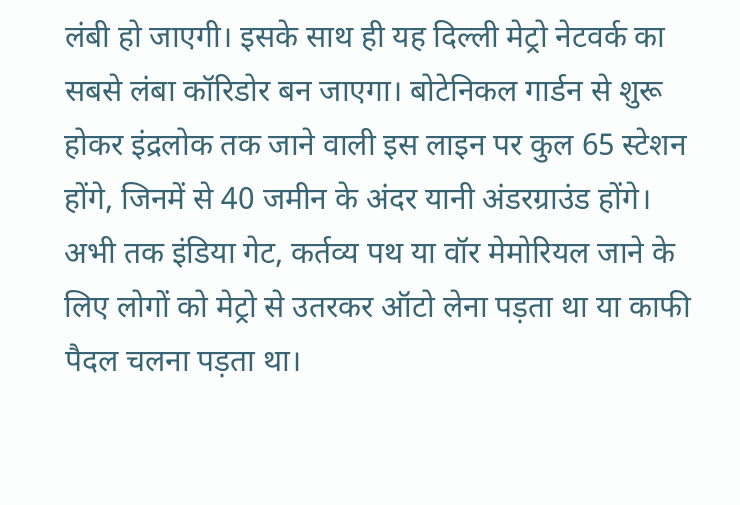लंबी हो जाएगी। इसके साथ ही यह दिल्ली मेट्रो नेटवर्क का सबसे लंबा कॉरिडोर बन जाएगा। बोटेनिकल गार्डन से शुरू होकर इंद्रलोक तक जाने वाली इस लाइन पर कुल 65 स्टेशन होंगे, जिनमें से 40 जमीन के अंदर यानी अंडरग्राउंड होंगे।
अभी तक इंडिया गेट, कर्तव्य पथ या वॉर मेमोरियल जाने के लिए लोगों को मेट्रो से उतरकर ऑटो लेना पड़ता था या काफी पैदल चलना पड़ता था।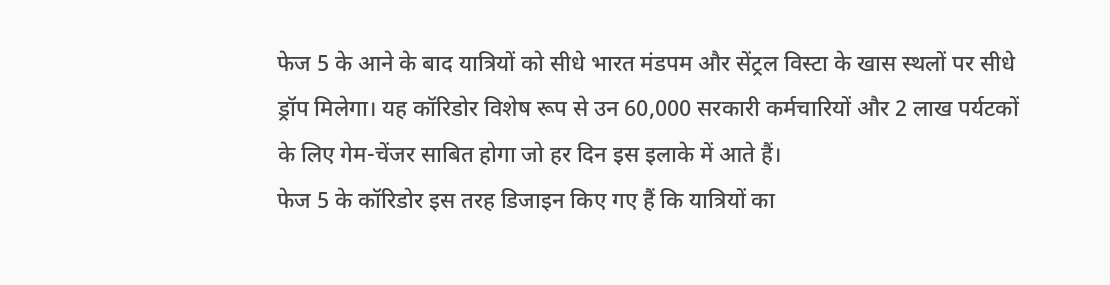फेज 5 के आने के बाद यात्रियों को सीधे भारत मंडपम और सेंट्रल विस्टा के खास स्थलों पर सीधे ड्रॉप मिलेगा। यह कॉरिडोर विशेष रूप से उन 60,000 सरकारी कर्मचारियों और 2 लाख पर्यटकों के लिए गेम-चेंजर साबित होगा जो हर दिन इस इलाके में आते हैं।
फेज 5 के कॉरिडोर इस तरह डिजाइन किए गए हैं कि यात्रियों का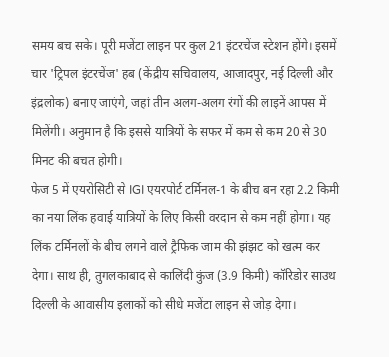समय बच सके। पूरी मजेंटा लाइन पर कुल 21 इंटरचेंज स्टेशन होंगे। इसमें चार 'ट्रिपल इंटरचेंज' हब (केंद्रीय सचिवालय, आजादपुर, नई दिल्ली और इंद्रलोक) बनाए जाएंगे, जहां तीन अलग-अलग रंगों की लाइनें आपस में मिलेंगी। अनुमान है कि इससे यात्रियों के सफर में कम से कम 20 से 30 मिनट की बचत होगी।
फेज 5 में एयरोसिटी से IGI एयरपोर्ट टर्मिनल-1 के बीच बन रहा 2.2 किमी का नया लिंक हवाई यात्रियों के लिए किसी वरदान से कम नहीं होगा। यह लिंक टर्मिनलों के बीच लगने वाले ट्रैफिक जाम की झंझट को खत्म कर देगा। साथ ही, तुगलकाबाद से कालिंदी कुंज (3.9 किमी) कॉरिडोर साउथ दिल्ली के आवासीय इलाकों को सीधे मजेंटा लाइन से जोड़ देगा।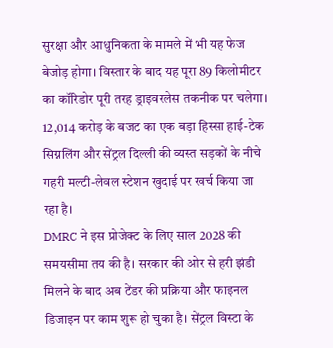सुरक्षा और आधुनिकता के मामले में भी यह फेज बेजोड़ होगा। विस्तार के बाद यह पूरा 89 किलोमीटर का कॉरिडोर पूरी तरह ड्राइवरलेस तकनीक पर चलेगा। 12,014 करोड़ के बजट का एक बड़ा हिस्सा हाई-टेक सिग्नलिंग और सेंट्रल दिल्ली की व्यस्त सड़कों के नीचे गहरी मल्टी-लेवल स्टेशन खुदाई पर खर्च किया जा रहा है।
DMRC ने इस प्रोजेक्ट के लिए साल 2028 की समयसीमा तय की है। सरकार की ओर से हरी झंडी मिलने के बाद अब टेंडर की प्रक्रिया और फाइनल डिजाइन पर काम शुरू हो चुका है। सेंट्रल विस्टा के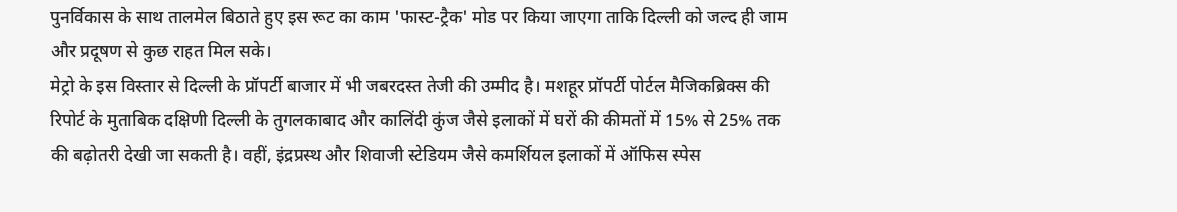पुनर्विकास के साथ तालमेल बिठाते हुए इस रूट का काम 'फास्ट-ट्रैक' मोड पर किया जाएगा ताकि दिल्ली को जल्द ही जाम और प्रदूषण से कुछ राहत मिल सके।
मेट्रो के इस विस्तार से दिल्ली के प्रॉपर्टी बाजार में भी जबरदस्त तेजी की उम्मीद है। मशहूर प्रॉपर्टी पोर्टल मैजिकब्रिक्स की रिपोर्ट के मुताबिक दक्षिणी दिल्ली के तुगलकाबाद और कालिंदी कुंज जैसे इलाकों में घरों की कीमतों में 15% से 25% तक की बढ़ोतरी देखी जा सकती है। वहीं, इंद्रप्रस्थ और शिवाजी स्टेडियम जैसे कमर्शियल इलाकों में ऑफिस स्पेस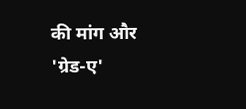की मांग और 'ग्रेड-ए'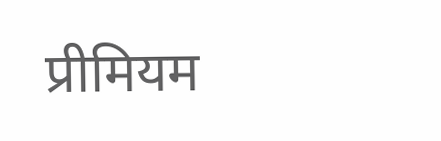प्रीमियम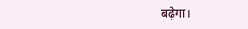बढ़ेगा।